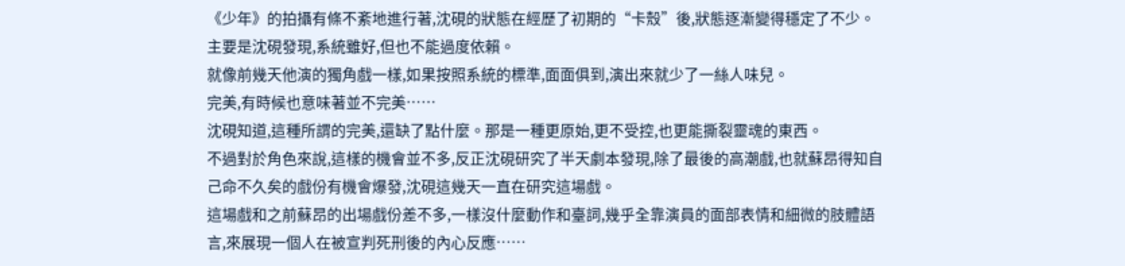《少年》的拍攝有條不紊地進行著,沈硯的狀態在經歷了初期的“卡殼”後,狀態逐漸變得穩定了不少。
主要是沈硯發現,系統雖好,但也不能過度依賴。
就像前幾天他演的獨角戲一樣,如果按照系統的標準,面面俱到,演出來就少了一絲人味兒。
完美,有時候也意味著並不完美……
沈硯知道,這種所謂的完美,還缺了點什麼。那是一種更原始,更不受控,也更能撕裂靈魂的東西。
不過對於角色來說,這樣的機會並不多,反正沈硯研究了半天劇本發現,除了最後的高潮戲,也就蘇昂得知自己命不久矣的戲份有機會爆發,沈硯這幾天一直在研究這場戲。
這場戲和之前蘇昂的出場戲份差不多,一樣沒什麼動作和臺詞,幾乎全靠演員的面部表情和細微的肢體語言,來展現一個人在被宣判死刑後的內心反應……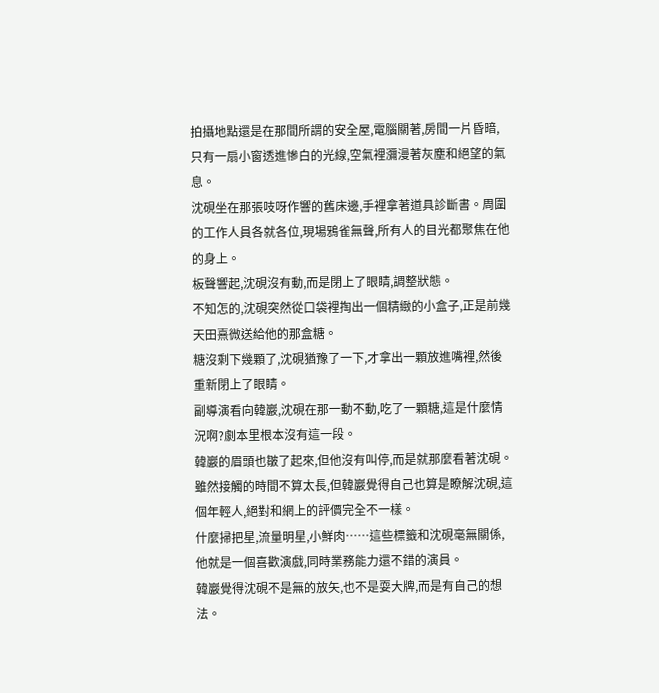拍攝地點還是在那間所謂的安全屋,電腦關著,房間一片昏暗,只有一扇小窗透進慘白的光線,空氣裡瀰漫著灰塵和絕望的氣息。
沈硯坐在那張吱呀作響的舊床邊,手裡拿著道具診斷書。周圍的工作人員各就各位,現場鴉雀無聲,所有人的目光都聚焦在他的身上。
板聲響起,沈硯沒有動,而是閉上了眼睛,調整狀態。
不知怎的,沈硯突然從口袋裡掏出一個精緻的小盒子,正是前幾天田熹微送給他的那盒糖。
糖沒剩下幾顆了,沈硯猶豫了一下,才拿出一顆放進嘴裡,然後重新閉上了眼睛。
副導演看向韓巖,沈硯在那一動不動,吃了一顆糖,這是什麼情況啊?劇本里根本沒有這一段。
韓巖的眉頭也皺了起來,但他沒有叫停,而是就那麼看著沈硯。
雖然接觸的時間不算太長,但韓巖覺得自己也算是瞭解沈硯,這個年輕人,絕對和網上的評價完全不一樣。
什麼掃把星,流量明星,小鮮肉……這些標籤和沈硯毫無關係,他就是一個喜歡演戲,同時業務能力還不錯的演員。
韓巖覺得沈硯不是無的放矢,也不是耍大牌,而是有自己的想法。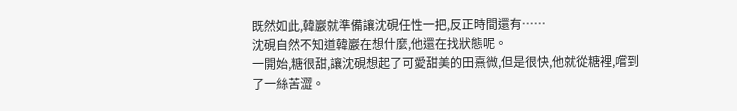既然如此,韓巖就準備讓沈硯任性一把,反正時間還有……
沈硯自然不知道韓巖在想什麼,他還在找狀態呢。
一開始,糖很甜,讓沈硯想起了可愛甜美的田熹微,但是很快,他就從糖裡,嚐到了一絲苦澀。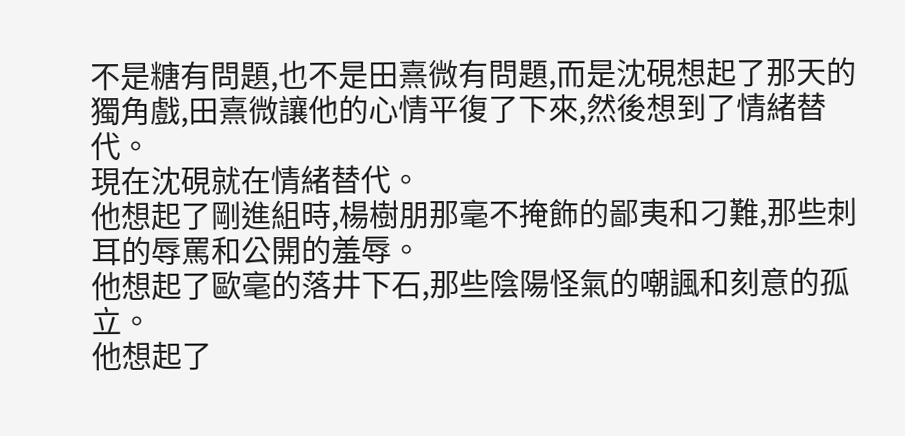不是糖有問題,也不是田熹微有問題,而是沈硯想起了那天的獨角戲,田熹微讓他的心情平復了下來,然後想到了情緒替代。
現在沈硯就在情緒替代。
他想起了剛進組時,楊樹朋那毫不掩飾的鄙夷和刁難,那些刺耳的辱罵和公開的羞辱。
他想起了歐毫的落井下石,那些陰陽怪氣的嘲諷和刻意的孤立。
他想起了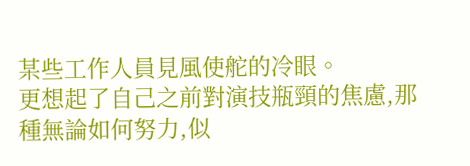某些工作人員見風使舵的冷眼。
更想起了自己之前對演技瓶頸的焦慮,那種無論如何努力,似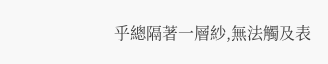乎總隔著一層紗,無法觸及表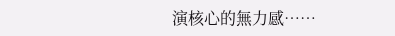演核心的無力感……